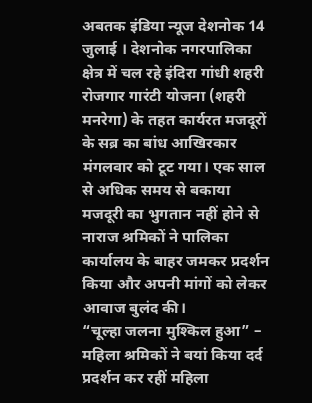अबतक इंडिया न्यूज देशनोक 14 जुलाई । देशनोक नगरपालिका क्षेत्र में चल रहे इंदिरा गांधी शहरी रोजगार गारंटी योजना (शहरी मनरेगा) के तहत कार्यरत मजदूरों के सब्र का बांध आखिरकार मंगलवार को टूट गया। एक साल से अधिक समय से बकाया मजदूरी का भुगतान नहीं होने से नाराज श्रमिकों ने पालिका कार्यालय के बाहर जमकर प्रदर्शन किया और अपनी मांगों को लेकर आवाज बुलंद की।
“चूल्हा जलना मुश्किल हुआ” – महिला श्रमिकों ने बयां किया दर्द
प्रदर्शन कर रहीं महिला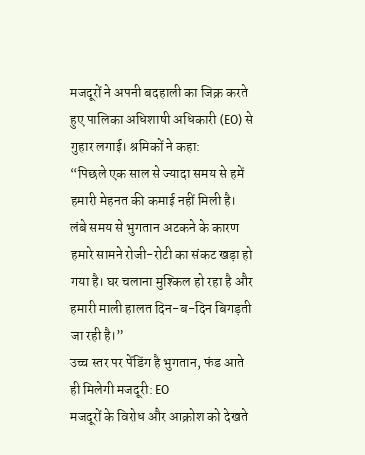मजदूरों ने अपनी बदहाली का जिक्र करते हुए पालिका अधिशाषी अधिकारी (EO) से गुहार लगाई। श्रमिकों ने कहा:
“पिछले एक साल से ज्यादा समय से हमें हमारी मेहनत की कमाई नहीं मिली है। लंबे समय से भुगतान अटकने के कारण हमारे सामने रोजी-रोटी का संकट खड़ा हो गया है। घर चलाना मुश्किल हो रहा है और हमारी माली हालत दिन-ब-दिन बिगड़ती जा रही है।”
उच्च स्तर पर पेंडिंग है भुगतान, फंड आते ही मिलेगी मजदूरी: EO
मजदूरों के विरोध और आक्रोश को देखते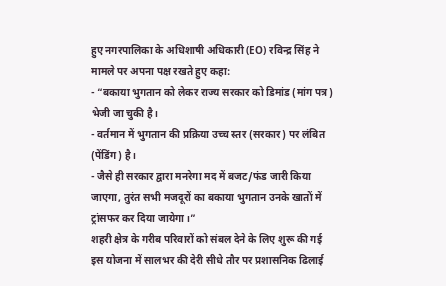हुए नगरपालिका के अधिशाषी अधिकारी (EO) रविन्द्र सिंह ने मामले पर अपना पक्ष रखते हुए कहा:
- “बकाया भुगतान को लेकर राज्य सरकार को डिमांड (मांग पत्र) भेजी जा चुकी है।
- वर्तमान में भुगतान की प्रक्रिया उच्च स्तर (सरकार) पर लंबित (पेंडिंग) है।
- जैसे ही सरकार द्वारा मनरेगा मद में बजट/फंड जारी किया जाएगा, तुरंत सभी मजदूरों का बकाया भुगतान उनके खातों में ट्रांसफर कर दिया जायेगा।”
शहरी क्षेत्र के गरीब परिवारों को संबल देने के लिए शुरू की गई इस योजना में सालभर की देरी सीधे तौर पर प्रशासनिक ढिलाई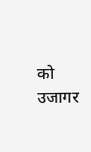को उजागर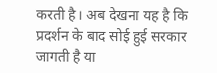करती है। अब देखना यह है कि प्रदर्शन के बाद सोई हुई सरकार जागती है या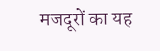मजदूरों का यह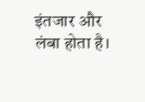इंतजार और लंबा होता है।